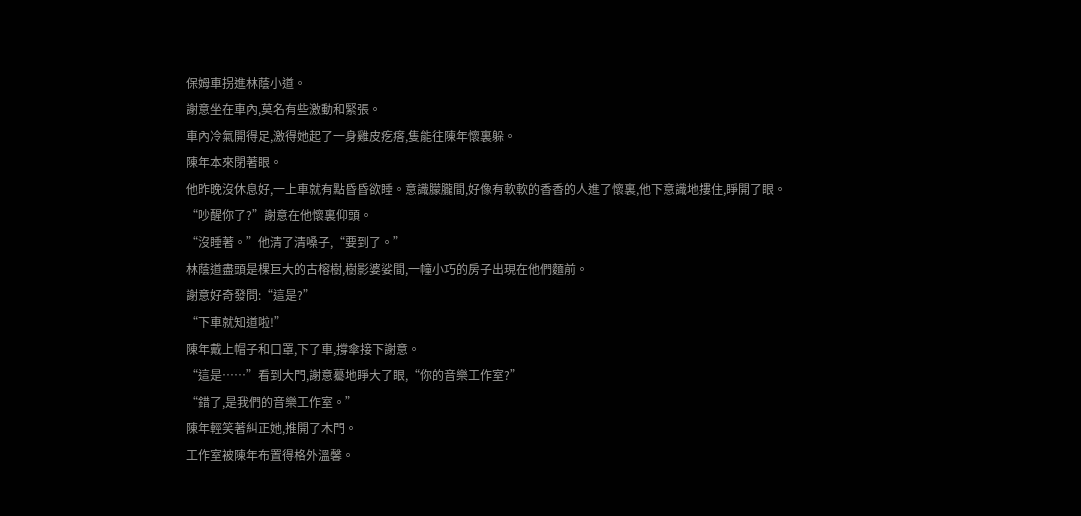保姆車拐進林蔭小道。
謝意坐在車內,莫名有些激動和緊張。
車內冷氣開得足,激得她起了一身雞皮疙瘩,隻能往陳年懷裏躲。
陳年本來閉著眼。
他昨晚沒休息好,一上車就有點昏昏欲睡。意識朦朧間,好像有軟軟的香香的人進了懷裏,他下意識地摟住,睜開了眼。
“吵醒你了?”謝意在他懷裏仰頭。
“沒睡著。”他清了清嗓子,“要到了。”
林蔭道盡頭是棵巨大的古榕樹,樹影婆娑間,一幢小巧的房子出現在他們麵前。
謝意好奇發問:“這是?”
“下車就知道啦!”
陳年戴上帽子和口罩,下了車,撐傘接下謝意。
“這是……”看到大門,謝意驀地睜大了眼,“你的音樂工作室?”
“錯了,是我們的音樂工作室。”
陳年輕笑著糾正她,推開了木門。
工作室被陳年布置得格外溫馨。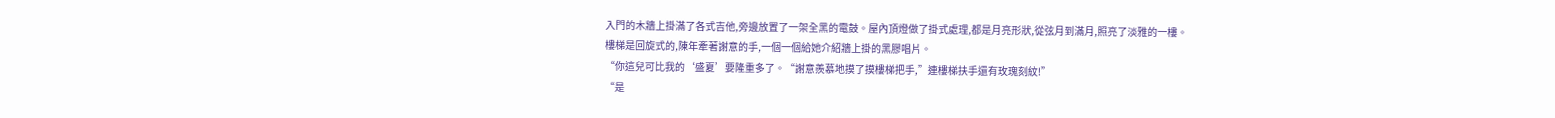入門的木牆上掛滿了各式吉他,旁邊放置了一架全黑的電鼓。屋內頂燈做了掛式處理,都是月亮形狀,從弦月到滿月,照亮了淡雅的一樓。
樓梯是回旋式的,陳年牽著謝意的手,一個一個給她介紹牆上掛的黑膠唱片。
“你這兒可比我的‘盛夏’要隆重多了。“謝意羨慕地摸了摸樓梯把手,”連樓梯扶手還有玫瑰刻紋!”
“是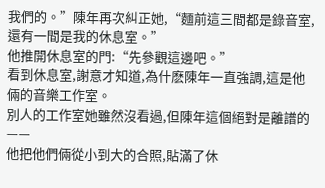我們的。”陳年再次糾正她,“麵前這三間都是錄音室,還有一間是我的休息室。”
他推開休息室的門:“先參觀這邊吧。”
看到休息室,謝意才知道,為什麽陳年一直強調,這是他倆的音樂工作室。
別人的工作室她雖然沒看過,但陳年這個絕對是離譜的——
他把他們倆從小到大的合照,貼滿了休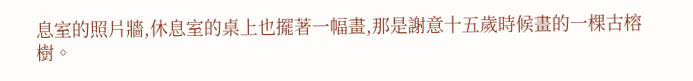息室的照片牆,休息室的桌上也擺著一幅畫,那是謝意十五歲時候畫的一棵古榕樹。